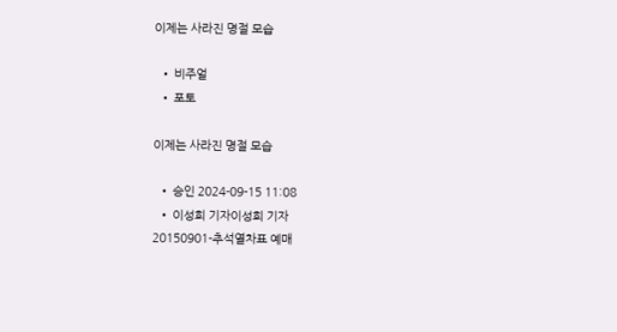이제는 사라진 명절 모습

  • 비주얼
  • 포토

이제는 사라진 명절 모습

  • 승인 2024-09-15 11:08
  • 이성희 기자이성희 기자
20150901-추석열차표 예매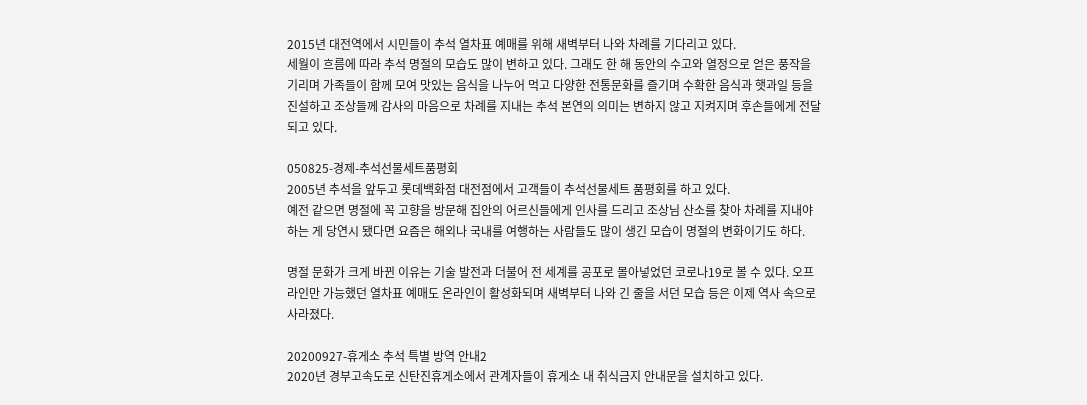2015년 대전역에서 시민들이 추석 열차표 예매를 위해 새벽부터 나와 차례를 기다리고 있다.
세월이 흐름에 따라 추석 명절의 모습도 많이 변하고 있다. 그래도 한 해 동안의 수고와 열정으로 얻은 풍작을 기리며 가족들이 함께 모여 맛있는 음식을 나누어 먹고 다양한 전통문화를 즐기며 수확한 음식과 햇과일 등을 진설하고 조상들께 감사의 마음으로 차례를 지내는 추석 본연의 의미는 변하지 않고 지켜지며 후손들에게 전달되고 있다.

050825-경제-추석선물세트품평회
2005년 추석을 앞두고 롯데백화점 대전점에서 고객들이 추석선물세트 품평회를 하고 있다.
예전 같으면 명절에 꼭 고향을 방문해 집안의 어르신들에게 인사를 드리고 조상님 산소를 찾아 차례를 지내야 하는 게 당연시 됐다면 요즘은 해외나 국내를 여행하는 사람들도 많이 생긴 모습이 명절의 변화이기도 하다.

명절 문화가 크게 바뀐 이유는 기술 발전과 더불어 전 세계를 공포로 몰아넣었던 코로나19로 볼 수 있다. 오프라인만 가능했던 열차표 예매도 온라인이 활성화되며 새벽부터 나와 긴 줄을 서던 모습 등은 이제 역사 속으로 사라졌다.

20200927-휴게소 추석 특별 방역 안내2
2020년 경부고속도로 신탄진휴게소에서 관계자들이 휴게소 내 취식금지 안내문을 설치하고 있다.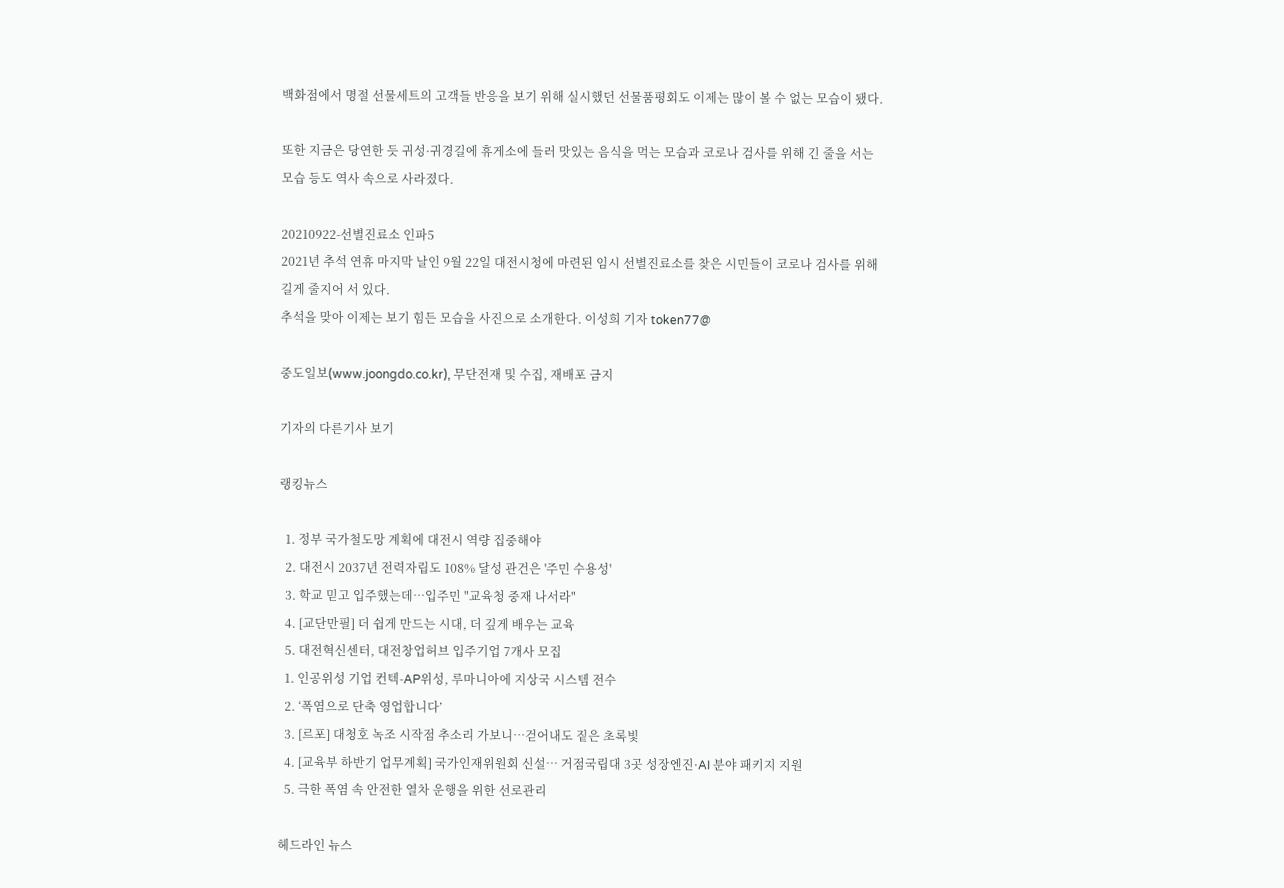백화점에서 명절 선물세트의 고객들 반응을 보기 위해 실시했던 선물품평회도 이제는 많이 볼 수 없는 모습이 됐다.

또한 지금은 당연한 듯 귀성·귀경길에 휴게소에 들러 맛있는 음식을 먹는 모습과 코로나 검사를 위해 긴 줄을 서는 모습 등도 역사 속으로 사라졌다.

20210922-선별진료소 인파5
2021년 추석 연휴 마지막 날인 9월 22일 대전시청에 마련된 임시 선별진료소를 찾은 시민들이 코로나 검사를 위해 길게 줄지어 서 있다.
추석을 맞아 이제는 보기 힘든 모습을 사진으로 소개한다. 이성희 기자 token77@

중도일보(www.joongdo.co.kr), 무단전재 및 수집, 재배포 금지

기자의 다른기사 보기

랭킹뉴스

  1. 정부 국가철도망 계획에 대전시 역량 집중해야
  2. 대전시 2037년 전력자립도 108% 달성 관건은 '주민 수용성'
  3. 학교 믿고 입주했는데…입주민 "교육청 중재 나서라"
  4. [교단만필] 더 쉽게 만드는 시대, 더 깊게 배우는 교육
  5. 대전혁신센터, 대전창업허브 입주기업 7개사 모집
  1. 인공위성 기업 컨텍-AP위성, 루마니아에 지상국 시스템 전수
  2. ‘폭염으로 단축 영업합니다’
  3. [르포] 대청호 녹조 시작점 추소리 가보니…걷어내도 짙은 초록빛
  4. [교육부 하반기 업무계획] 국가인재위원회 신설… 거점국립대 3곳 성장엔진·AI 분야 패키지 지원
  5. 극한 폭염 속 안전한 열차 운행을 위한 선로관리

헤드라인 뉴스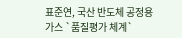표준연, 국산 반도체 공정용 가스 `품질평가 체계`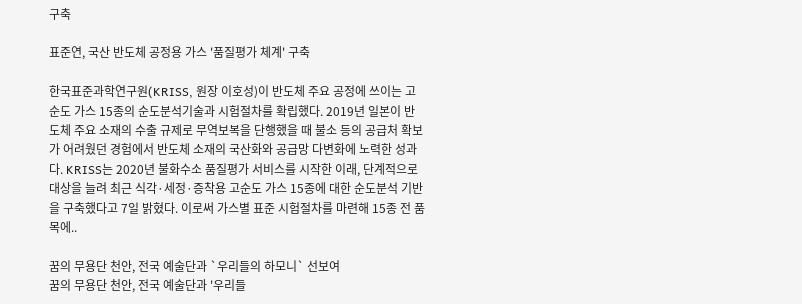구축

표준연, 국산 반도체 공정용 가스 '품질평가 체계' 구축

한국표준과학연구원(KRISS, 원장 이호성)이 반도체 주요 공정에 쓰이는 고순도 가스 15종의 순도분석기술과 시험절차를 확립했다. 2019년 일본이 반도체 주요 소재의 수출 규제로 무역보복을 단행했을 때 불소 등의 공급처 확보가 어려웠던 경험에서 반도체 소재의 국산화와 공급망 다변화에 노력한 성과다. KRISS는 2020년 불화수소 품질평가 서비스를 시작한 이래, 단계적으로 대상을 늘려 최근 식각·세정·증착용 고순도 가스 15종에 대한 순도분석 기반을 구축했다고 7일 밝혔다. 이로써 가스별 표준 시험절차를 마련해 15종 전 품목에..

꿈의 무용단 천안, 전국 예술단과 `우리들의 하모니` 선보여
꿈의 무용단 천안, 전국 예술단과 '우리들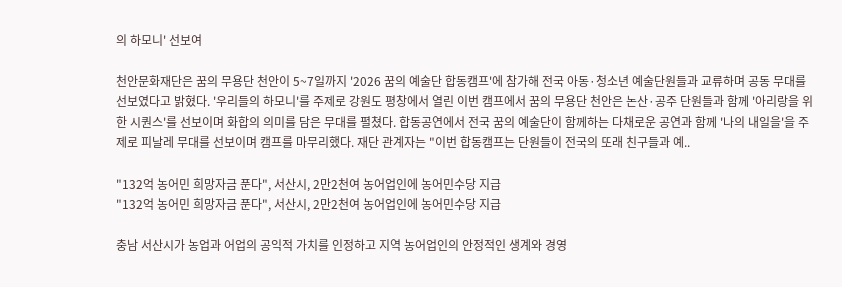의 하모니' 선보여

천안문화재단은 꿈의 무용단 천안이 5~7일까지 '2026 꿈의 예술단 합동캠프'에 참가해 전국 아동·청소년 예술단원들과 교류하며 공동 무대를 선보였다고 밝혔다. '우리들의 하모니'를 주제로 강원도 평창에서 열린 이번 캠프에서 꿈의 무용단 천안은 논산·공주 단원들과 함께 '아리랑을 위한 시퀀스'를 선보이며 화합의 의미를 담은 무대를 펼쳤다. 합동공연에서 전국 꿈의 예술단이 함께하는 다채로운 공연과 함께 '나의 내일을'을 주제로 피날레 무대를 선보이며 캠프를 마무리했다. 재단 관계자는 "이번 합동캠프는 단원들이 전국의 또래 친구들과 예..

"132억 농어민 희망자금 푼다", 서산시, 2만2천여 농어업인에 농어민수당 지급
"132억 농어민 희망자금 푼다", 서산시, 2만2천여 농어업인에 농어민수당 지급

충남 서산시가 농업과 어업의 공익적 가치를 인정하고 지역 농어업인의 안정적인 생계와 경영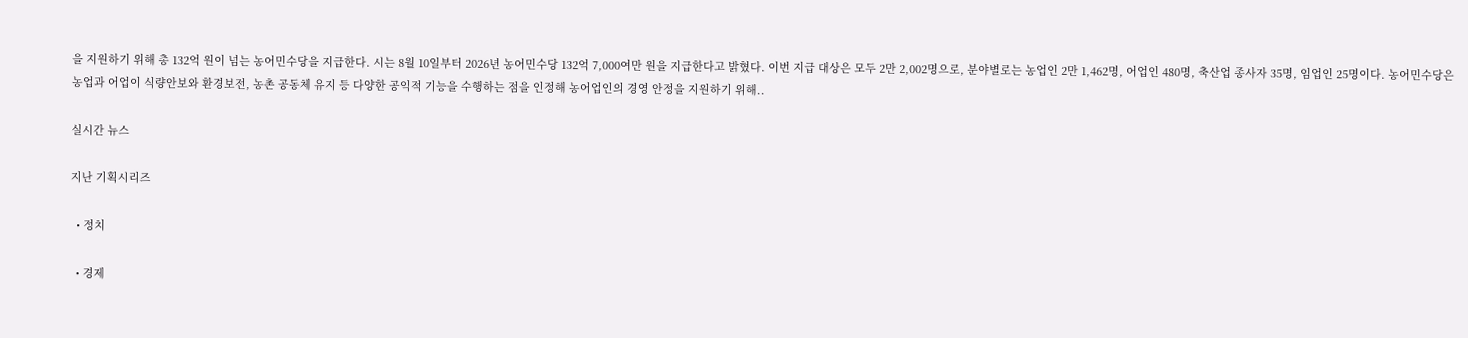을 지원하기 위해 총 132억 원이 넘는 농어민수당을 지급한다. 시는 8월 10일부터 2026년 농어민수당 132억 7,000여만 원을 지급한다고 밝혔다. 이번 지급 대상은 모두 2만 2,002명으로, 분야별로는 농업인 2만 1,462명, 어업인 480명, 축산업 종사자 35명, 임업인 25명이다. 농어민수당은 농업과 어업이 식량안보와 환경보전, 농촌 공동체 유지 등 다양한 공익적 기능을 수행하는 점을 인정해 농어업인의 경영 안정을 지원하기 위해..

실시간 뉴스

지난 기획시리즈

  • 정치

  • 경제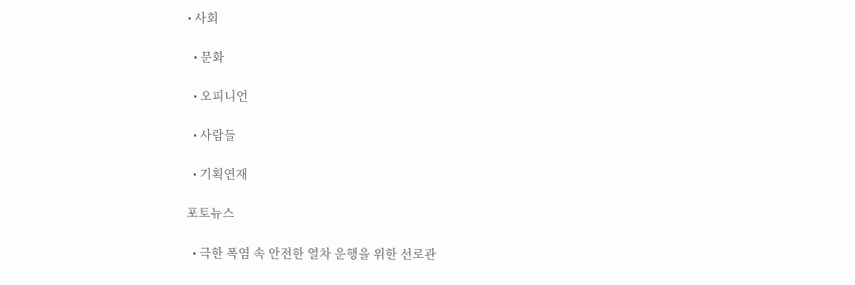• 사회

  • 문화

  • 오피니언

  • 사람들

  • 기획연재

포토뉴스

  • 극한 폭염 속 안전한 열차 운행을 위한 선로관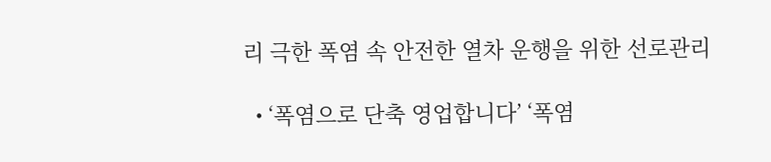리 극한 폭염 속 안전한 열차 운행을 위한 선로관리

  • ‘폭염으로 단축 영업합니다’ ‘폭염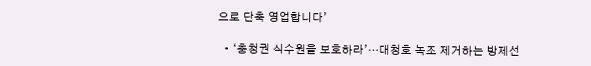으로 단축 영업합니다’

  • ‘충청권 식수원을 보호하라’…대청호 녹조 제거하는 방제선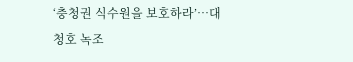‘충청권 식수원을 보호하라’…대청호 녹조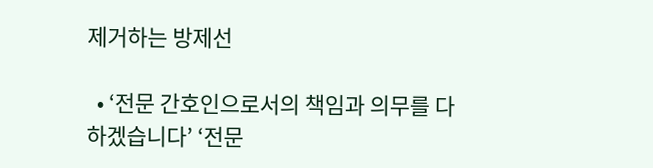제거하는 방제선

  • ‘전문 간호인으로서의 책임과 의무를 다하겠습니다’ ‘전문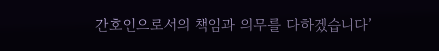간호인으로서의 책임과 의무를 다하겠습니다’